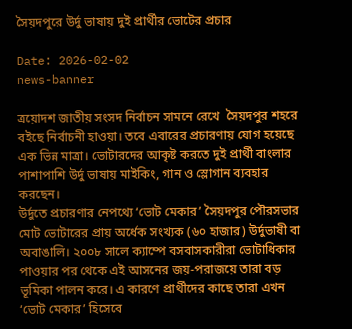সৈয়দপুরে উর্দু ভাষায় দুই প্রার্থীর ভোটের প্রচার

Date: 2026-02-02
news-banner

ত্রয়োদশ জাতীয় সংসদ নির্বাচন সামনে রেখে  সৈয়দপুর শহরে বইছে নির্বাচনী হাওয়া। তবে এবারের প্রচারণায় যোগ হয়েছে এক ভিন্ন মাত্রা। ভোটারদের আকৃষ্ট করতে দুই প্রার্থী বাংলার পাশাপাশি উর্দু ভাষায় মাইকিং, গান ও স্লোগান ব্যবহার করছেন।
উর্দুতে প্রচারণার নেপথ্যে ‘ভোট মেকার’ সৈয়দপুর পৌরসভার মোট ভোটারের প্রায় অর্ধেক সংখ্যক (৬০ হাজার) উর্দুভাষী বা অবাঙালি। ২০০৮ সালে ক্যাম্পে বসবাসকারীরা ভোটাধিকার পাওয়ার পর থেকে এই আসনের জয়-পরাজয়ে তারা বড় ভূমিকা পালন করে। এ কারণে প্রার্থীদের কাছে তারা এখন ‘ভোট মেকার’ হিসেবে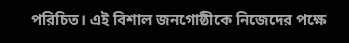পরিচিত। এই বিশাল জনগোষ্ঠীকে নিজেদের পক্ষে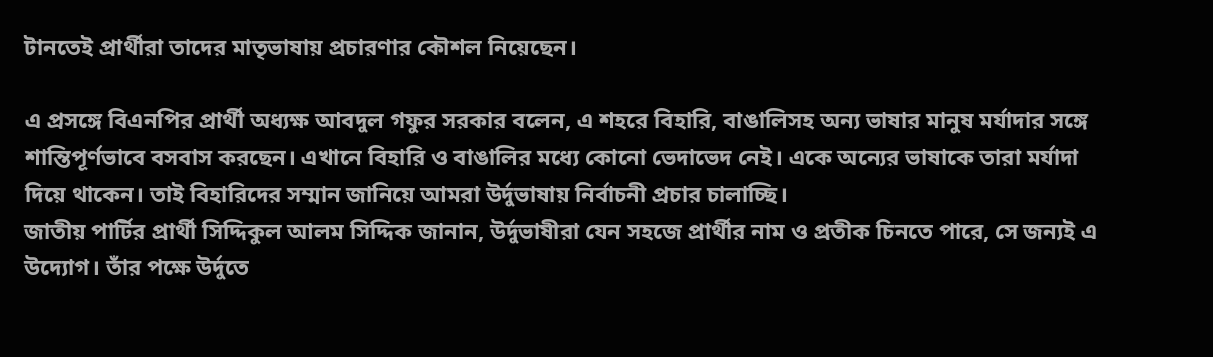টানতেই প্রার্থীরা তাদের মাতৃভাষায় প্রচারণার কৌশল নিয়েছেন।

এ প্রসঙ্গে বিএনপির প্রার্থী অধ্যক্ষ আবদুল গফুর সরকার বলেন, এ শহরে বিহারি, বাঙালিসহ অন্য ভাষার মানুষ মর্যাদার সঙ্গে শান্তিপূর্ণভাবে বসবাস করছেন। এখানে বিহারি ও বাঙালির মধ্যে কোনো ভেদাভেদ নেই। একে অন্যের ভাষাকে তারা মর্যাদা দিয়ে থাকেন। তাই বিহারিদের সম্মান জানিয়ে আমরা উর্দুভাষায় নির্বাচনী প্রচার চালাচ্ছি।
জাতীয় পার্টির প্রার্থী সিদ্দিকুল আলম সিদ্দিক জানান, উর্দুভাষীরা যেন সহজে প্রার্থীর নাম ও প্রতীক চিনতে পারে, সে জন্যই এ উদ্যোগ। তাঁর পক্ষে উর্দুতে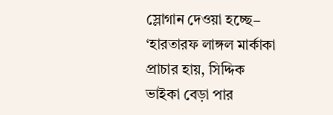স্লোগান দেওয়া হচ্ছে– ‘হারতারফ লাঙ্গল মার্কাকা প্রাচার হায়, সিদ্দিক ভাইকা বেড়া পার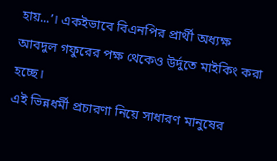হায়...’। একইভাবে বিএনপির প্রার্থী অধ্যক্ষ আবদুল গফুরের পক্ষ থেকেও উর্দুতে মাইকিং করা হচ্ছে।
এই ভিন্নধর্মী প্রচারণা নিয়ে সাধারণ মানুষের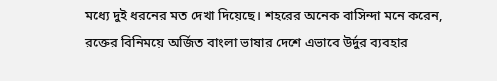মধ্যে দুই ধরনের মত দেখা দিয়েছে। শহরের অনেক বাসিন্দা মনে করেন, রক্তের বিনিময়ে অর্জিত বাংলা ভাষার দেশে এভাবে উর্দুর ব্যবহার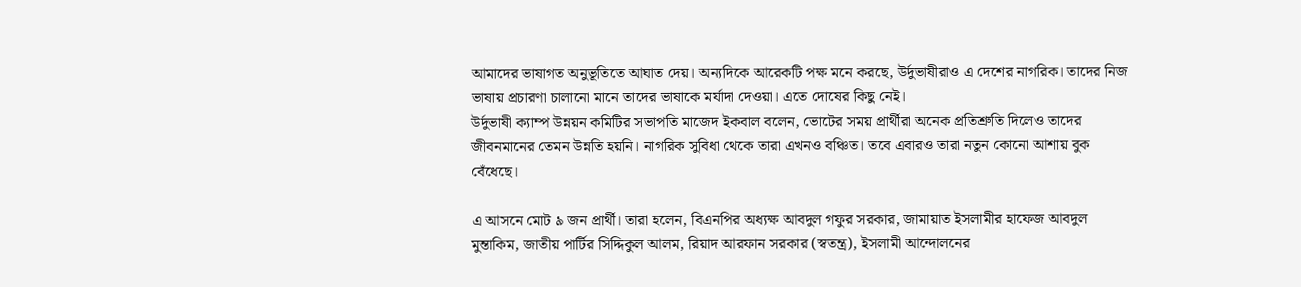আমাদের ভাষাগত অনুভূতিতে আঘাত দেয়। অন্যদিকে আরেকটি পক্ষ মনে করছে, উর্দুভাষীরাও এ দেশের নাগরিক। তাদের নিজ ভাষায় প্রচারণা চালানো মানে তাদের ভাষাকে মর্যাদা দেওয়া। এতে দোষের কিছু নেই।
উর্দুভাষী ক্যাম্প উন্নয়ন কমিটির সভাপতি মাজেদ ইকবাল বলেন, ভোটের সময় প্রার্থীরা অনেক প্রতিশ্রুতি দিলেও তাদের জীবনমানের তেমন উন্নতি হয়নি। নাগরিক সুবিধা থেকে তারা এখনও বঞ্চিত। তবে এবারও তারা নতুন কোনো আশায় বুক বেঁধেছে।

এ আসনে মোট ৯ জন প্রার্থী। তারা হলেন, বিএনপির অধ্যক্ষ আবদুল গফুর সরকার, জামায়াত ইসলামীর হাফেজ আবদুল মুন্তাকিম, জাতীয় পার্টির সিদ্দিকুল আলম, রিয়াদ আরফান সরকার (স্বতন্ত্র), ইসলামী আন্দোলনের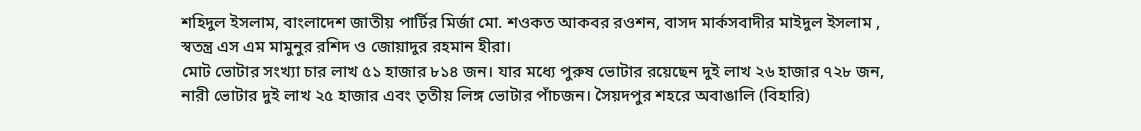শহিদুল ইসলাম, বাংলাদেশ জাতীয় পার্টির মির্জা মো. শওকত আকবর রওশন, বাসদ মার্কসবাদীর মাইদুল ইসলাম , স্বতন্ত্র এস এম মামুনুর রশিদ ও জোয়াদুর রহমান হীরা।
মোট ভোটার সংখ্যা চার লাখ ৫১ হাজার ৮১৪ জন। যার মধ্যে পুরুষ ভোটার রয়েছেন দুই লাখ ২৬ হাজার ৭২৮ জন, নারী ভোটার দুই লাখ ২৫ হাজার এবং তৃতীয় লিঙ্গ ভোটার পাঁচজন। সৈয়দপুর শহরে অবাঙালি (বিহারি)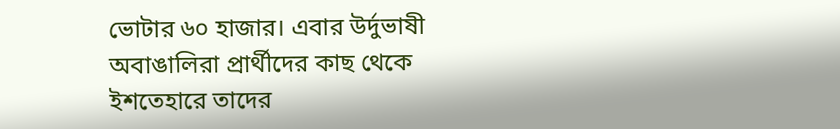ভোটার ৬০ হাজার। এবার উর্দুভাষী অবাঙালিরা প্রার্থীদের কাছ থেকে  ইশতেহারে তাদের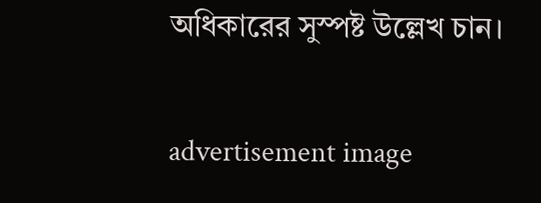অধিকারের সুস্পষ্ট উল্লেখ চান।

advertisement image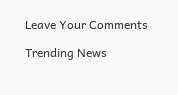Leave Your Comments

Trending News